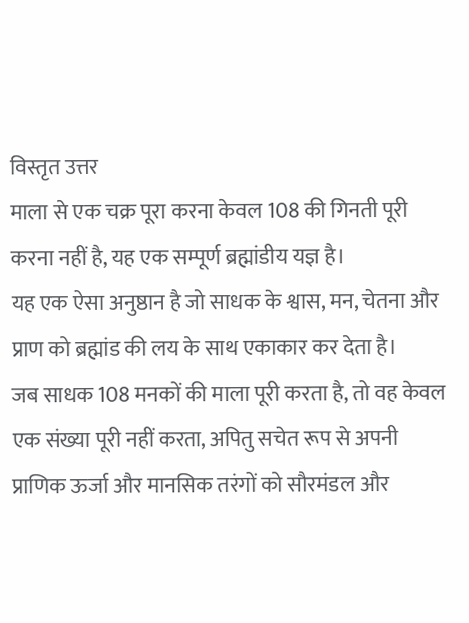विस्तृत उत्तर
माला से एक चक्र पूरा करना केवल 108 की गिनती पूरी करना नहीं है, यह एक सम्पूर्ण ब्रह्मांडीय यज्ञ है।
यह एक ऐसा अनुष्ठान है जो साधक के श्वास, मन, चेतना और प्राण को ब्रह्मांड की लय के साथ एकाकार कर देता है।
जब साधक 108 मनकों की माला पूरी करता है, तो वह केवल एक संख्या पूरी नहीं करता, अपितु सचेत रूप से अपनी प्राणिक ऊर्जा और मानसिक तरंगों को सौरमंडल और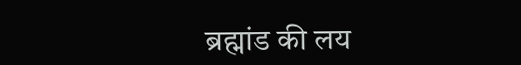ब्रह्मांड की लय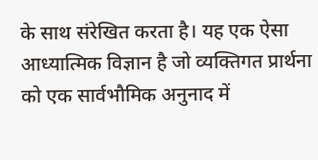के साथ संरेखित करता है। यह एक ऐसा आध्यात्मिक विज्ञान है जो व्यक्तिगत प्रार्थना को एक सार्वभौमिक अनुनाद में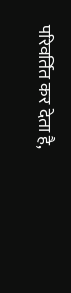परिवर्तित कर देता है,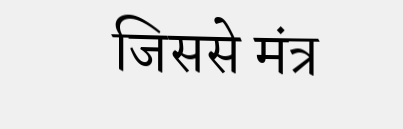जिससे मंत्र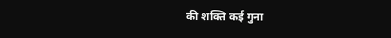की शक्ति कई गुना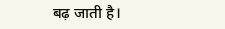बढ़ जाती है।